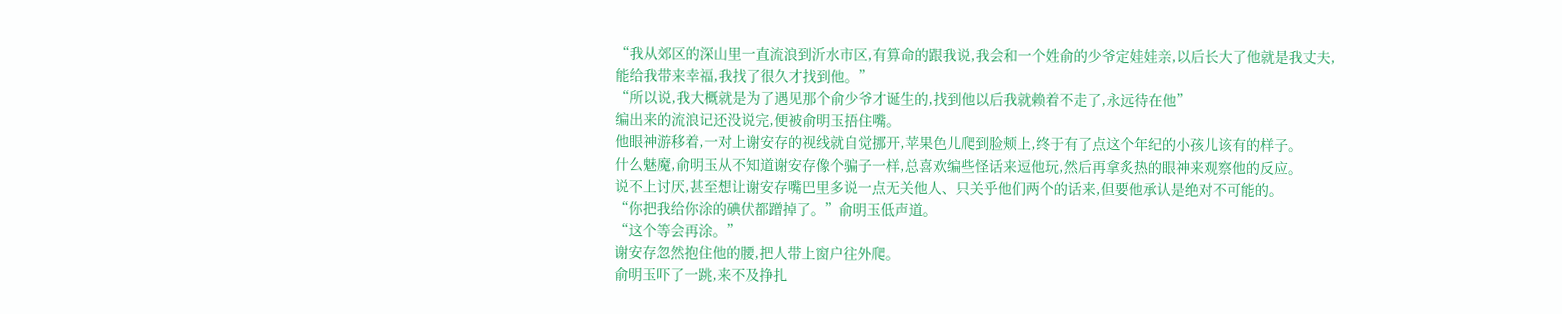“我从郊区的深山里一直流浪到沂水市区,有算命的跟我说,我会和一个姓俞的少爷定娃娃亲,以后长大了他就是我丈夫,能给我带来幸福,我找了很久才找到他。”
“所以说,我大概就是为了遇见那个俞少爷才诞生的,找到他以后我就赖着不走了,永远待在他”
编出来的流浪记还没说完,便被俞明玉捂住嘴。
他眼神游移着,一对上谢安存的视线就自觉挪开,苹果色儿爬到脸颊上,终于有了点这个年纪的小孩儿该有的样子。
什么魅魔,俞明玉从不知道谢安存像个骗子一样,总喜欢编些怪话来逗他玩,然后再拿炙热的眼神来观察他的反应。
说不上讨厌,甚至想让谢安存嘴巴里多说一点无关他人、只关乎他们两个的话来,但要他承认是绝对不可能的。
“你把我给你涂的碘伏都蹭掉了。”俞明玉低声道。
“这个等会再涂。”
谢安存忽然抱住他的腰,把人带上窗户往外爬。
俞明玉吓了一跳,来不及挣扎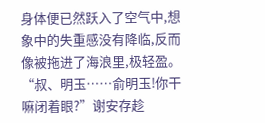身体便已然跃入了空气中,想象中的失重感没有降临,反而像被拖进了海浪里,极轻盈。
“叔、明玉……俞明玉!你干嘛闭着眼?”谢安存趁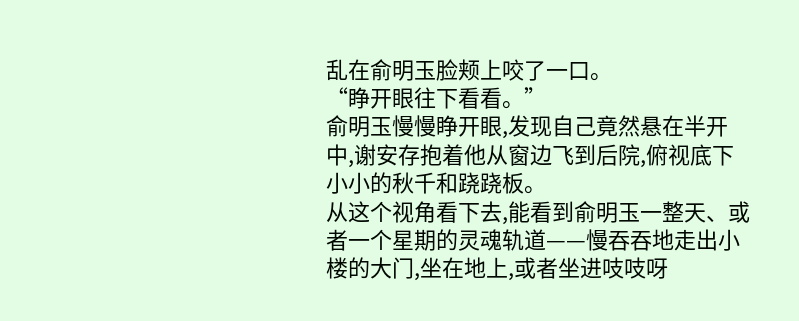乱在俞明玉脸颊上咬了一口。
“睁开眼往下看看。”
俞明玉慢慢睁开眼,发现自己竟然悬在半开中,谢安存抱着他从窗边飞到后院,俯视底下小小的秋千和跷跷板。
从这个视角看下去,能看到俞明玉一整天、或者一个星期的灵魂轨道——慢吞吞地走出小楼的大门,坐在地上,或者坐进吱吱呀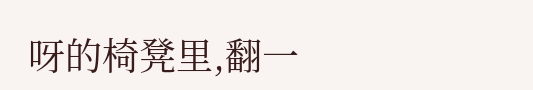呀的椅凳里,翻一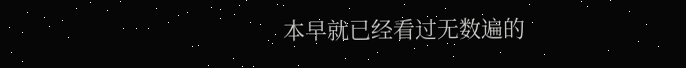本早就已经看过无数遍的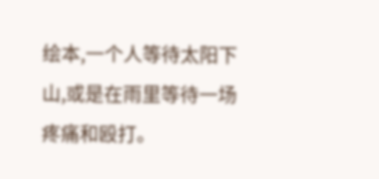绘本,一个人等待太阳下山,或是在雨里等待一场疼痛和殴打。